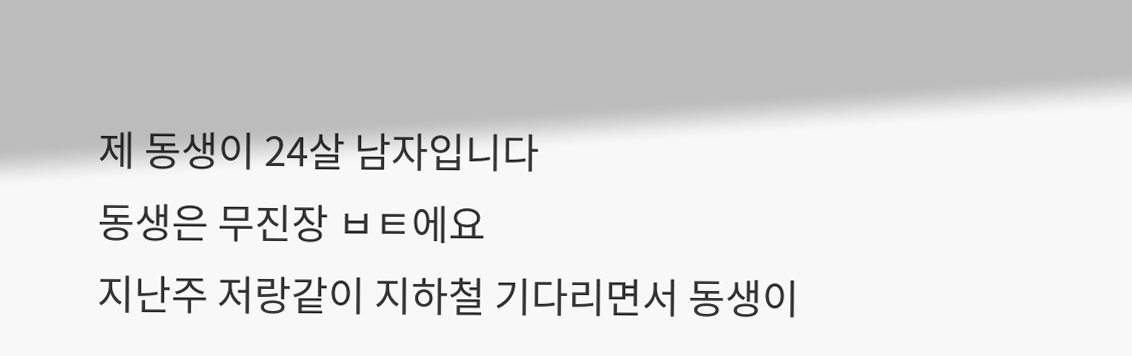제 동생이 24살 남자입니다
동생은 무진장 ㅂㅌ에요
지난주 저랑같이 지하철 기다리면서 동생이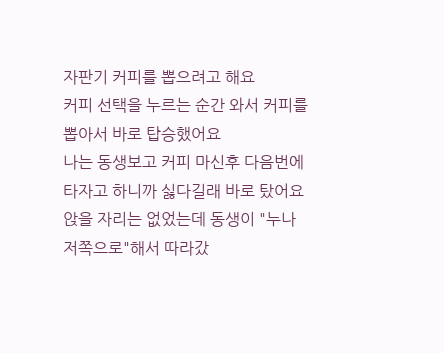자판기 커피를 뽑으려고 해요
커피 선택을 누르는 순간 와서 커피를 뽑아서 바로 탑승했어요
나는 동생보고 커피 마신후 다음번에 타자고 하니까 싫다길래 바로 탔어요
앉을 자리는 없었는데 동생이 "누나 저쪽으로"해서 따라갔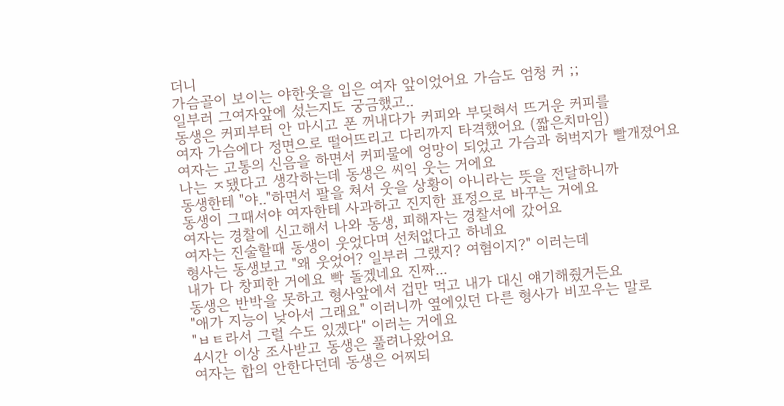더니
가슴골이 보이는 야한옷을 입은 여자 앞이었어요 가슴도 엄청 커 ;;
일부러 그여자앞에 섰는지도 궁금했고..
동생은 커피부터 안 마시고 폰 꺼내다가 커피와 부딪혀서 뜨거운 커피를
여자 가슴에다 정면으로 떨어뜨리고 다리까지 타격했어요 (짧은치마임)
여자는 고통의 신음을 하면서 커피물에 엉망이 되었고 가슴과 허벅지가 빨개졌어요
나는 ㅈ됐다고 생각하는데 동생은 씨익 웃는 거에요
동생한테 "야.."하면서 팔을 쳐서 웃을 상황이 아니라는 뜻을 전달하니까
동생이 그때서야 여자한테 사과하고 진지한 표정으로 바꾸는 거에요
여자는 경찰에 신고해서 나와 동생, 피해자는 경찰서에 갔어요
여자는 진술할때 동생이 웃었다며 선처없다고 하네요
형사는 동생보고 "왜 웃었어? 일부러 그랬지? 여혐이지?" 이러는데
내가 다 창피한 거에요 빡 돌겠네요 진짜...
동생은 반박을 못하고 형사앞에서 겁만 먹고 내가 대신 얘기해줬거든요
"애가 지능이 낮아서 그래요" 이러니까 옆에있던 다른 형사가 비꼬우는 말로
"ㅂㅌ라서 그럴 수도 있겠다" 이러는 거에요
4시간 이상 조사받고 동생은 풀려나왔어요
여자는 합의 안한다던데 동생은 어찌되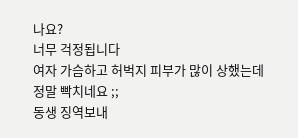나요?
너무 걱정됩니다
여자 가슴하고 허벅지 피부가 많이 상했는데
정말 빡치네요 ;;
동생 징역보내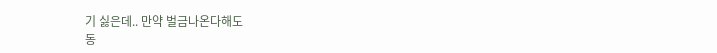기 싫은데.. 만약 벌금나온다해도
동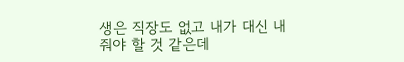생은 직장도 없고 내가 대신 내줘야 할 것 같은데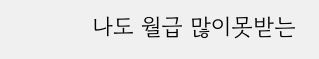나도 월급 많이못받는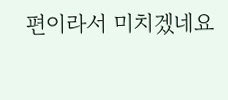편이라서 미치겠네요